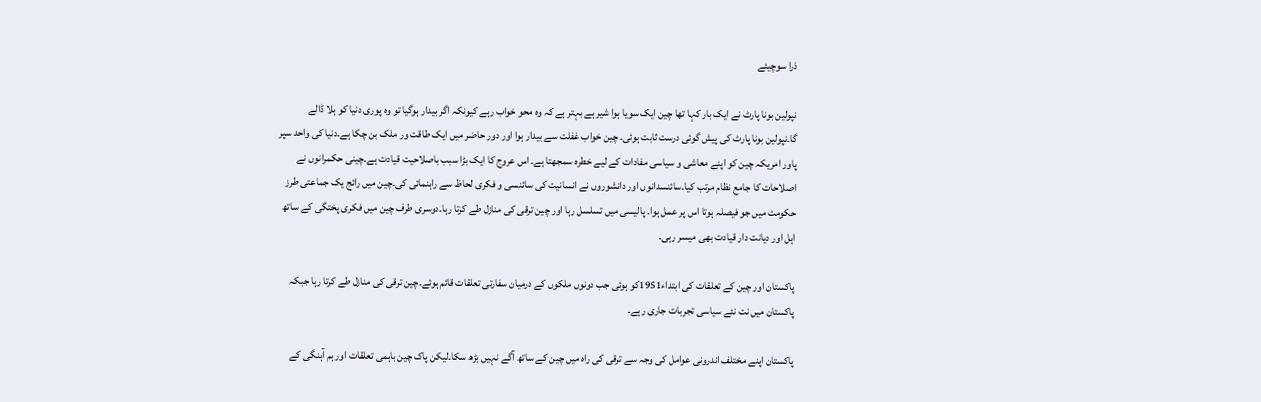ذرا سوچیئے

نپولین بونا پارٹ نے ایک بار کہا تھا چین ایک سویا ہوا شیر ہے بہتر ہے کہ وہ محو خواب رہے کیونکہ اگر بیدار ہوگیا تو وہ پوری دنیا کو ہلا ڈالے گا۔نپولین بونا پارٹ کی پیش گوئی درست ثابت ہوئی۔ چین خواب غفلت سے بیدار ہوا اور دور حاضر میں ایک طاقت ور ملک بن چکا ہے۔دنیا کی واحد سپر پاور امریکہ چین کو اپنے معاشی و سیاسی مفادات کے لیے خطرہ سمجھتا ہے۔ اس عروج کا ایک بڑا سبب باصلاحیت قیادت ہے۔چینی حکمرانوں نے اصلاحات کا جامع نظام مرتب کیا۔سائنسدانوں اور دانشوروں نے انسانیت کی سائنسی و فکری لحاظ سے راہنمائی کی۔چین میں رائج یک جماعتی طرز حکومت میں جو فیصلہ ہوتا اس پر عمل ہوا۔ پالیسی میں تسلسل رہا اور چین ترقی کی منازل طے کرتا رہا۔دوسری طرف چین میں فکری پختگی کے ساتھ اہل اور دیانت دار قیادت بھی میسر رہی۔

پاکستان اور چین کے تعلقات کی ابتداء1951کو ہوئی جب دونوں ملکوں کے درمیان سفارتی تعلقات قائم ہوئے۔چین ترقی کی منازل طے کرتا رہا جبکہ پاکستان میں نت نئے سیاسی تجربات جاری رہے۔

پاکستان اپنے مختلف اندرونی عوامل کی وجہ سے ترقی کی راہ میں چین کے ساتھ آگے نہیں بڑھ سکا۔لیکن پاک چین باہمی تعلقات اور ہم آہنگی کے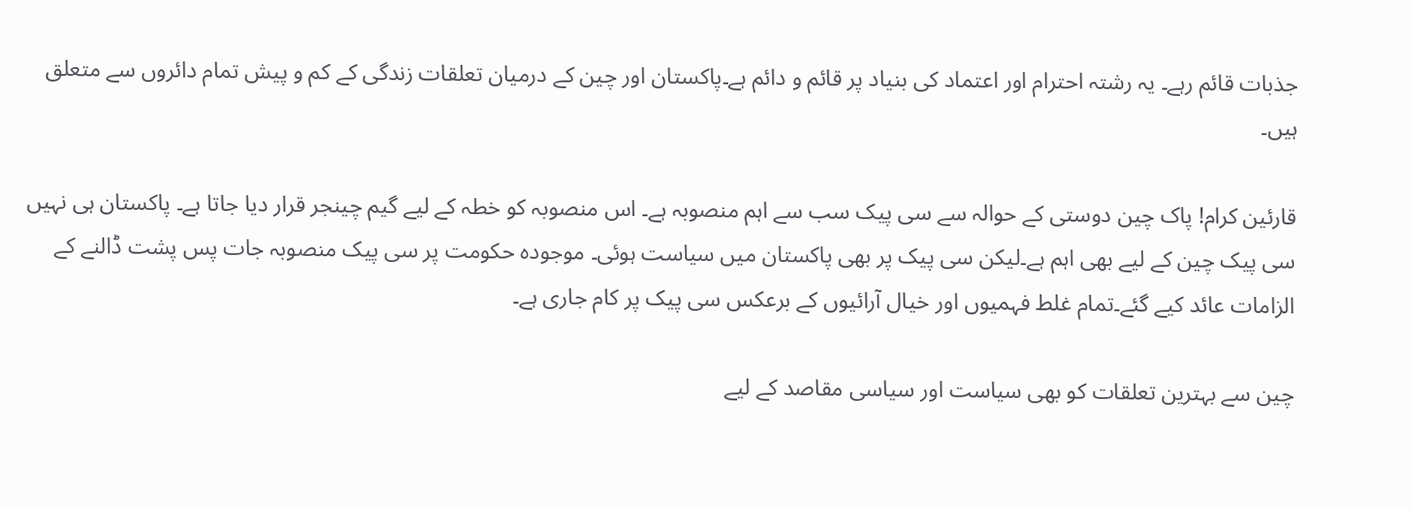جذبات قائم رہے۔ یہ رشتہ احترام اور اعتماد کی بنیاد پر قائم و دائم ہے۔پاکستان اور چین کے درمیان تعلقات زندگی کے کم و پیش تمام دائروں سے متعلق ہیں۔

قارئین کرام! پاک چین دوستی کے حوالہ سے سی پیک سب سے اہم منصوبہ ہے۔ اس منصوبہ کو خطہ کے لیے گیم چینجر قرار دیا جاتا ہے۔ پاکستان ہی نہیں سی پیک چین کے لیے بھی اہم ہے۔لیکن سی پیک پر بھی پاکستان میں سیاست ہوئی۔ موجودہ حکومت پر سی پیک منصوبہ جات پس پشت ڈالنے کے الزامات عائد کیے گئے۔تمام غلط فہمیوں اور خیال آرائیوں کے برعکس سی پیک پر کام جاری ہے۔

چین سے بہترین تعلقات کو بھی سیاست اور سیاسی مقاصد کے لیے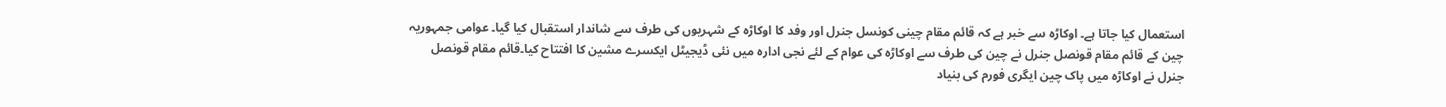استعمال کیا جاتا ہے۔ اوکاڑہ سے خبر ہے کہ قائم مقام چینی کونسل جنرل اور وفد کا اوکاڑہ کے شہریوں کی طرف سے شاندار استقبال کیا گیا۔ عوامی جمہوریہ چین کے قائم مقام قونصل جنرل نے چین کی طرف سے اوکاڑہ کی عوام کے لئے نجی ادارہ میں نئی ڈیجیٹل ایکسرے مشین کا افتتاح کیا۔قائم مقام قونصل جنرل نے اوکاڑہ میں پاک چین ایگری فورم کی بنیاد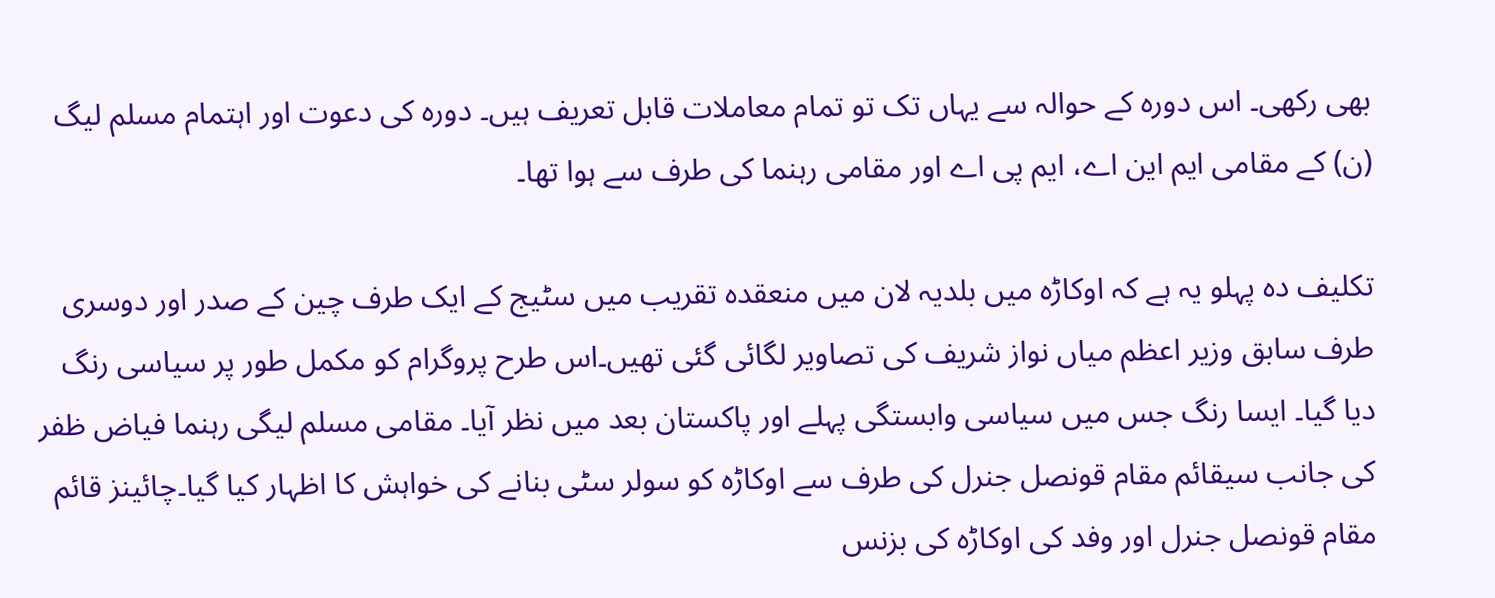بھی رکھی۔ اس دورہ کے حوالہ سے یہاں تک تو تمام معاملات قابل تعریف ہیں۔ دورہ کی دعوت اور اہتمام مسلم لیگ (ن) کے مقامی ایم این اے، ایم پی اے اور مقامی رہنما کی طرف سے ہوا تھا۔

تکلیف دہ پہلو یہ ہے کہ اوکاڑہ میں بلدیہ لان میں منعقدہ تقریب میں سٹیج کے ایک طرف چین کے صدر اور دوسری طرف سابق وزیر اعظم میاں نواز شریف کی تصاویر لگائی گئی تھیں۔اس طرح پروگرام کو مکمل طور پر سیاسی رنگ دیا گیا۔ ایسا رنگ جس میں سیاسی وابستگی پہلے اور پاکستان بعد میں نظر آیا۔ مقامی مسلم لیگی رہنما فیاض ظفر کی جانب سیقائم مقام قونصل جنرل کی طرف سے اوکاڑہ کو سولر سٹی بنانے کی خواہش کا اظہار کیا گیا۔چائینز قائم مقام قونصل جنرل اور وفد کی اوکاڑہ کی بزنس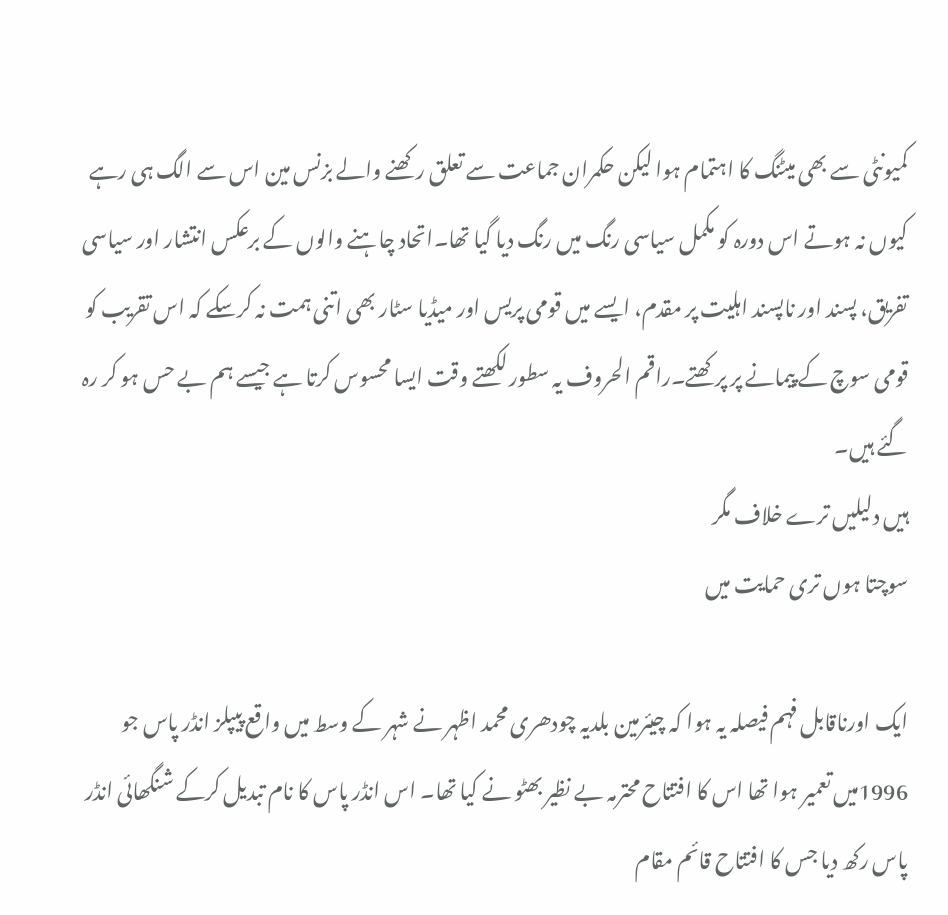کمیونٹی سے بھی میٹنگ کا اہتمام ہوا لیکن حکمران جماعت سے تعلق رکھنے والے بزنس مین اس سے الگ ہی رہے کیوں نہ ہوتے اس دورہ کو مکمل سیاسی رنگ میں رنگ دیا گیا تھا۔اتحاد چاہنے والوں کے برعکس انتشار اور سیاسی تفریق، پسند اور ناپسند اہلیت پر مقدم، ایسے میں قومی پریس اور میڈیا سٹار بھی اتنی ہمت نہ کرسکے کہ اس تقریب کو قومی سوچ کے پیمانے پر پرکھتے۔راقم الحروف یہ سطور لکھتے وقت ایسا محسوس کرتا ہے جیسے ہم بے حس ہو کر رہ گئے ہیں۔
ہیں دلیلیں ترے خلاف مگر
سوچتا ہوں تری حمایت میں

ایک اورناقابل فہم فیصلہ یہ ہوا کہ چیئرمین بلدیہ چودھری محمد اظہر نے شہر کے وسط میں واقع پیپلز انڈر پاس جو 1996میں تعمیر ہوا تھا اس کا افتتاح محترمہ بے نظیر بھٹو نے کیا تھا۔ اس انڈر پاس کا نام تبدیل کرکے شنگھائی انڈر پاس رکھ دیا جس کا افتتاح قائم مقام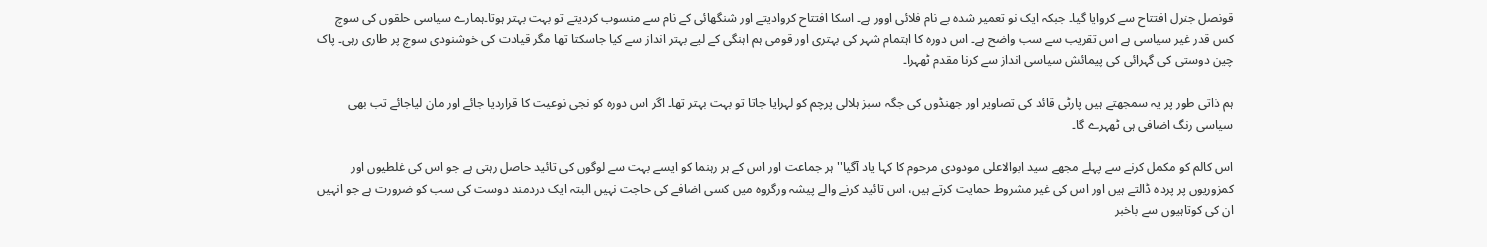قونصل جنرل افتتاح سے کروایا گیا۔ جبکہ ایک نو تعمیر شدہ بے نام فلائی اوور ہے۔ اسکا افتتاح کروادیتے اور شنگھائی کے نام سے منسوب کردیتے تو بہت بہتر ہوتا۔ہمارے سیاسی حلقوں کی سوچ کس قدر غیر سیاسی ہے اس تقریب سے سب واضح ہے۔ اس دورہ کا اہتمام شہر کی بہتری اور قومی ہم اہنگی کے لیے بہتر انداز سے کیا جاسکتا تھا مگر قیادت کی خوشنودی سوچ پر طاری رہی۔ پاک چین دوستی کی گہرائی کی پیمائش سیاسی انداز سے کرنا مقدم ٹھہرا۔

ہم ذاتی طور پر یہ سمجھتے ہیں پارٹی قائد کی تصاویر اور جھنڈوں کی جگہ سبز ہلالی پرچم کو لہرایا جاتا تو بہت بہتر تھا۔ اگر اس دورہ کو نجی نوعیت کا قراردیا جائے اور مان لیاجائے تب بھی سیاسی رنگ اضافی ہی ٹھہرے گا۔

اس کالم کو مکمل کرنے سے پہلے مجھے سید ابوالاعلی مودودی مرحوم کا کہا یاد آگیا'' ہر جماعت اور اس کے ہر رہنما کو ایسے بہت سے لوگوں کی تائید حاصل رہتی ہے جو اس کی غلطیوں اور کمزوریوں پر پردہ ڈالتے ہیں اور اس کی غیر مشروط حمایت کرتے ہیں، اس تائید کرنے والے پیشہ ورگروہ میں کسی اضافے کی حاجت نہیں البتہ ایک دردمند دوست کی سب کو ضرورت ہے جو انہیں ان کی کوتاہیوں سے باخبر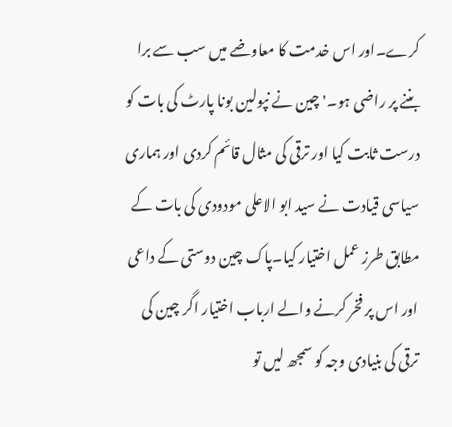کرے۔اور اس خدمت کا معاوضے میں سب سے برا بننے پر راضی ہو۔' چین نے نپولین بونا پارٹ کی بات کو درست ثابت کیا اور ترقی کی مثال قائم کردی اور ہماری سیاسی قیادت نے سید ابو الاعلی مودودی کی بات کے مطابق طرز عمل اختیار کیا۔پاک چین دوستی کے داعی اور اس پر فخر کرنے والے ارباب اختیار اگر چین کی ترقی کی بنیادی وجہ کو سمجھ لیں تو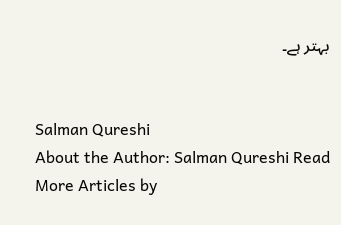بہتر ہے۔


Salman Qureshi
About the Author: Salman Qureshi Read More Articles by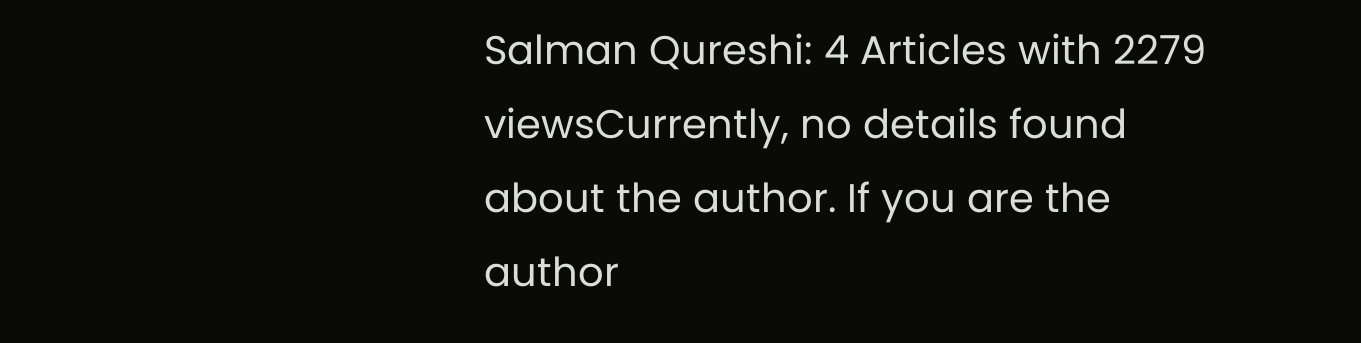Salman Qureshi: 4 Articles with 2279 viewsCurrently, no details found about the author. If you are the author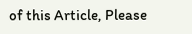of this Article, Please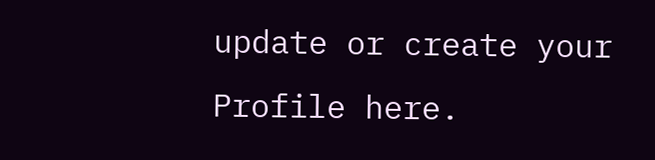update or create your Profile here.